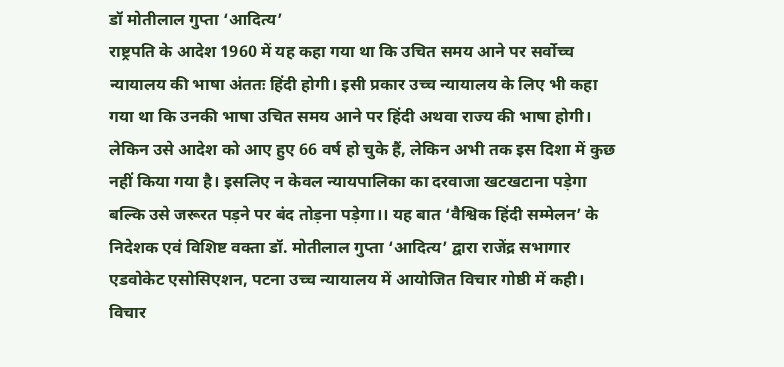डॉ मोतीलाल गुप्ता ‘आदित्य’
राष्ट्रपति के आदेश 1960 में यह कहा गया था कि उचित समय आने पर सर्वोच्च न्यायालय की भाषा अंततः हिंदी होगी। इसी प्रकार उच्च न्यायालय के लिए भी कहा गया था कि उनकी भाषा उचित समय आने पर हिंदी अथवा राज्य की भाषा होगी। लेकिन उसे आदेश को आए हुए 66 वर्ष हो चुके हैं, लेकिन अभी तक इस दिशा में कुछ नहीं किया गया है। इसलिए न केवल न्यायपालिका का दरवाजा खटखटाना पड़ेगा बल्कि उसे जरूरत पड़ने पर बंद तोड़ना पड़ेगा।। यह बात ‘वैश्विक हिंदी सम्मेलन’ के निदेशक एवं विशिष्ट वक्ता डॉ. मोतीलाल गुप्ता ‘आदित्य’ द्वारा राजेंद्र सभागार एडवोकेट एसोसिएशन, पटना उच्च न्यायालय में आयोजित विचार गोष्ठी में कही।
विचार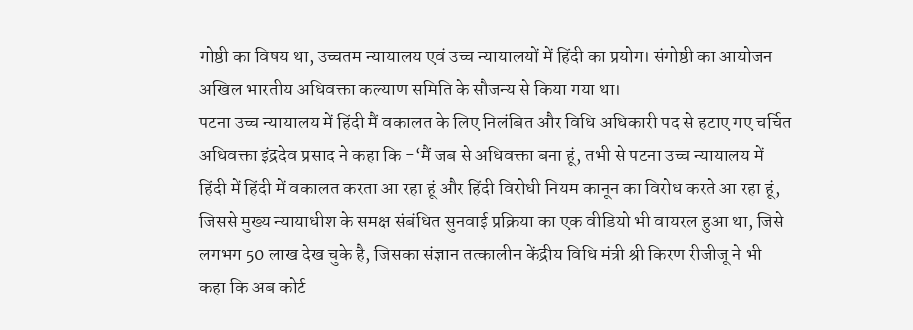गोष्ठी का विषय था, उच्चतम न्यायालय एवं उच्च न्यायालयों में हिंदी का प्रयोग। संगोष्ठी का आयोजन अखिल भारतीय अधिवक्ता कल्याण समिति के सौजन्य से किया गया था।
पटना उच्च न्यायालय में हिंदी मैं वकालत के लिए निलंबित और विधि अधिकारी पद से हटाए गए चर्चित अधिवक्ता इंद्रदेव प्रसाद ने कहा कि -‘मैं जब से अधिवक्ता बना हूं, तभी से पटना उच्च न्यायालय में हिंदी में हिंदी में वकालत करता आ रहा हूं और हिंदी विरोधी नियम कानून का विरोध करते आ रहा हूं, जिससे मुख्य न्यायाधीश के समक्ष संबंधित सुनवाई प्रक्रिया का एक वीडियो भी वायरल हुआ था, जिसे लगभग 50 लाख देख चुके है, जिसका संज्ञान तत्कालीन केंद्रीय विधि मंत्री श्री किरण रीजीजू ने भी कहा कि अब कोर्ट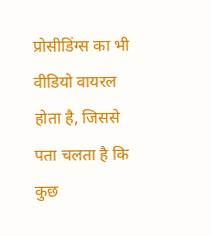प्रोसीडिंग्स का भी वीडियो वायरल होता है, जिससे पता चलता है कि कुछ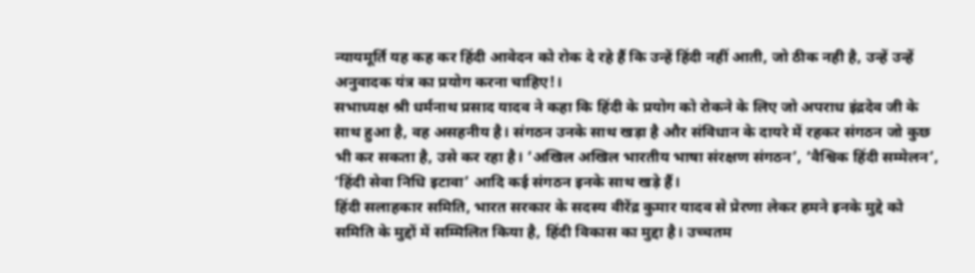न्यायमूर्ति यह कह कर हिंदी आवेदन को रोक दे रहे हैं कि उन्हें हिंदी नहीं आती, जो ठीक नही है, उन्हें उन्हें अनुवादक यंत्र का प्रयोग करना चाहिए!।
सभाध्यक्ष श्री धर्मनाथ प्रसाद यादव ने कहा कि हिंदी के प्रयोग को रोकने के लिए जो अपराध इंद्रदेव जी के साथ हुआ है, वह असहनीय है। संगठन उनके साथ खड़ा है और संविधान के दायरे में रहकर संगठन जो कुछ भी कर सकता है, उसे कर रहा है। ‘अखिल अखिल भारतीय भाषा संरक्षण संगठन’, ‘वैश्विक हिंदी सम्मेलन’, ‘हिंदी सेवा निधि इटावा’ आदि कई संगठन इनके साथ खड़े हैं।
हिंदी सलाहकार समिति, भारत सरकार के सदस्य वीरेंद्र कुमार यादव से प्रेरणा लेकर हमने इनके मुद्दे को समिति के मुद्दों में सम्मिलित किया है, हिंदी विकास का मुद्दा है। उच्चतम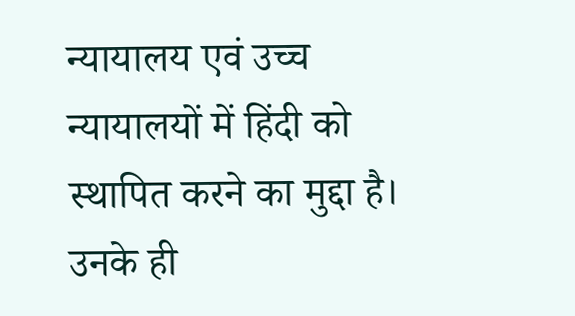न्यायालय एवं उच्च न्यायालयों में हिंदी को स्थापित करने का मुद्दा है। उनके ही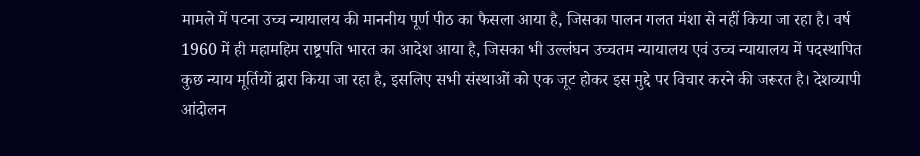मामले में पटना उच्च न्यायालय की माननीय पूर्ण पीठ का फैसला आया है, जिसका पालन गलत मंशा से नहीं किया जा रहा है। वर्ष 1960 में ही महामहिम राष्ट्रपति भारत का आदेश आया है, जिसका भी उल्लंघन उच्चतम न्यायालय एवं उच्च न्यायालय में पदस्थापित कुछ न्याय मूर्तियों द्वारा किया जा रहा है, इसलिए सभी संस्थाओं को एक जूट होकर इस मुद्दे पर विचार करने की जरूरत है। देशव्यापी आंदोलन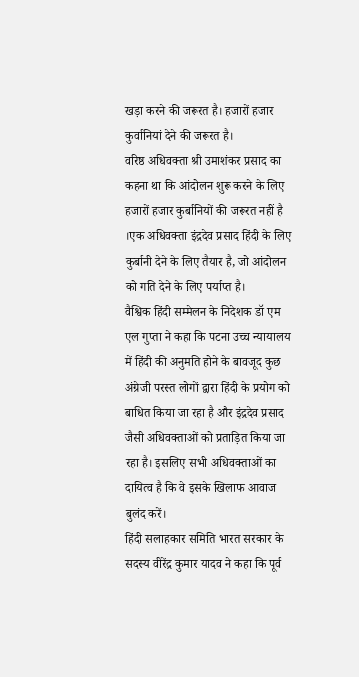खड़ा करने की जरूरत है। हजारों हजार कुर्वानियां देने की जरूरत है।
वरिष्ठ अधिवक्ता श्री उमाशंकर प्रसाद का कहना था कि आंदोलन शुरू करने के लिए हजारों हजार कुर्बानियों की जरूरत नहीं है ।एक अधिवक्ता इंद्रदेव प्रसाद हिंदी के लिए कुर्बानी देने के लिए तैयार है, जो आंदोलन को गति देने के लिए पर्याप्त है।
वैश्विक हिंदी सम्मेलन के निदेशक डॉ एम एल गुप्ता ने कहा कि पटना उच्च न्यायालय में हिंदी की अनुमति होने के बावजूद कुछ अंग्रेजी परस्त लोगों द्वारा हिंदी के प्रयोग को बाधित किया जा रहा है और इंद्रदेव प्रसाद जैसी अधिवक्ताओं को प्रताड़ित किया जा रहा है। इसलिए सभी अधिवक्ताओं का दायित्व है कि वे इसके खिलाफ आवाज बुलंद करें।
हिंदी सलाहकार समिति भारत सरकार के सदस्य वीरेंद्र कुमार यादव ने कहा कि पूर्व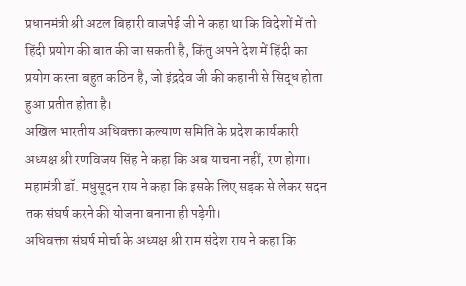प्रधानमंत्री श्री अटल बिहारी वाजपेई जी ने कहा था कि विदेशों में तो हिंदी प्रयोग की बात की जा सकती है, किंतु अपने देश में हिंदी का प्रयोग करना बहुत कठिन है, जो इंद्रदेव जी की कहानी से सिद्ध होता हुआ प्रतीत होता है।
अखिल भारतीय अधिवक्ता कल्याण समिति के प्रदेश कार्यकारी अध्यक्ष श्री रणविजय सिंह ने कहा कि अब याचना नहीं, रण होगा। महामंत्री डॉ. मधुसूदन राय ने कहा कि इसके लिए सड़क से लेकर सदन तक संघर्ष करने की योजना बनाना ही पड़ेगी।
अधिवक्ता संघर्ष मोर्चा के अध्यक्ष श्री राम संदेश राय ने कहा कि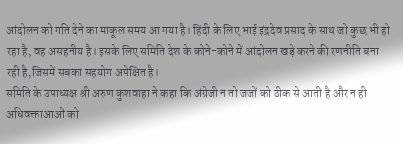आंदोलन को गति देने का माकूल समय आ गया है। हिंदी के लिए भाई इंद्रदेव प्रसाद के साथ जो कुछ भी हो रहा है, वह असहनीय है। इसके लिए समिति देश के कोने-कोने में आंदोलन खड़े करने की रणनीति बना रही है,जिसमें सबका सहयोग अपेक्षित है।
समिति के उपाध्यक्ष श्री अरुण कुशवाहा ने कहा कि अंग्रेजी न तो जजों को ठीक से आती है और न ही अधिवक्ताआओं को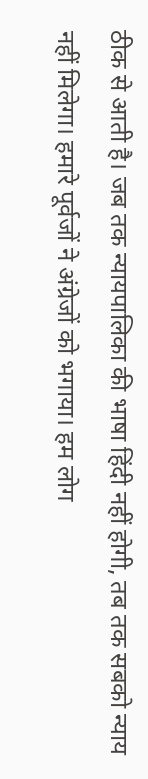ठीक से आती है। जब तक न्यायपालिका की भाषा हिंदी नहीं होगी, तब तक सबको न्याय नहीं मिलेगा। हमारे पूर्वजों ने अंग्रेजों को भगाया। हम लोग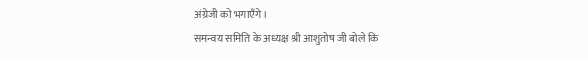अंग्रेजी को भगाएँगे।
समन्वय समिति के अध्यक्ष श्री आशुतोष जी बोले कि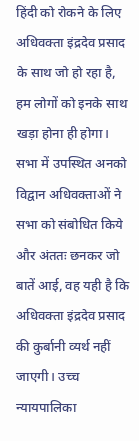हिंदी को रोकने के लिए अधिवक्ता इंद्रदेव प्रसाद के साथ जो हो रहा है, हम लोगों को इनके साथ खड़ा होना ही होगा।
सभा में उपस्थित अनको विद्वान अधिवक्ताओं ने सभा को संबोधित किये और अंततः छनकर जो बातें आई, वह यही है कि अधिवक्ता इंद्रदेव प्रसाद की कुर्बानी व्यर्थ नहीं जाएगी। उच्च न्यायपालिका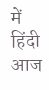में हिंदी आज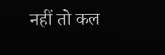नहीं तो कल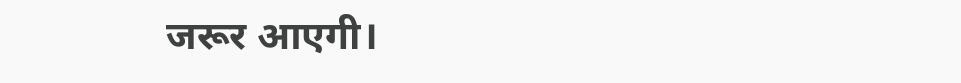जरूर आएगी।